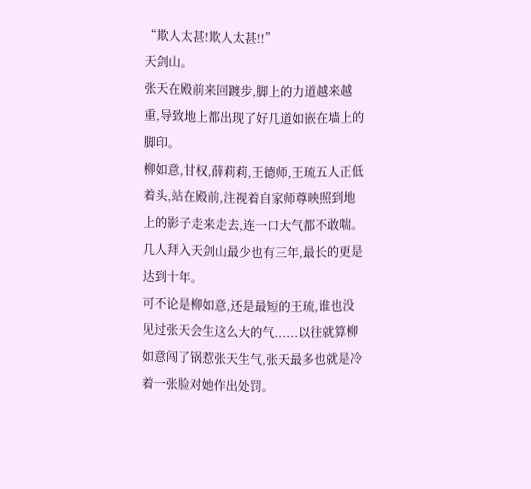“欺人太甚!欺人太甚!!”
天剑山。
张天在殿前来回踱步,脚上的力道越来越重,导致地上都出现了好几道如嵌在墙上的脚印。
柳如意,甘权,薛莉莉,王德师,王琉五人正低着头,站在殿前,注视着自家师尊映照到地上的影子走来走去,连一口大气都不敢喘。
几人拜入天剑山最少也有三年,最长的更是达到十年。
可不论是柳如意,还是最短的王琉,谁也没见过张天会生这么大的气......以往就算柳如意闯了锅惹张天生气,张天最多也就是冷着一张脸对她作出处罚。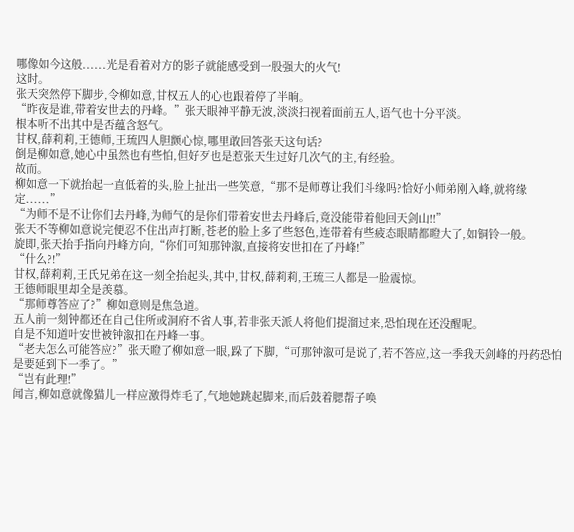哪像如今这般......光是看着对方的影子就能感受到一股强大的火气!
这时。
张天突然停下脚步,令柳如意,甘权五人的心也跟着停了半晌。
“昨夜是谁,带着安世去的丹峰。”张天眼神平静无波,淡淡扫视着面前五人,语气也十分平淡。
根本听不出其中是否蕴含怒气。
甘权,薛莉莉,王德师,王琉四人胆颤心惊,哪里敢回答张天这句话?
倒是柳如意,她心中虽然也有些怕,但好歹也是惹张天生过好几次气的主,有经验。
故而。
柳如意一下就抬起一直低着的头,脸上扯出一些笑意,“那不是师尊让我们斗缘吗?恰好小师弟刚入峰,就将缘定......”
“为师不是不让你们去丹峰,为师气的是你们带着安世去丹峰后,竟没能带着他回天剑山!!”
张天不等柳如意说完便忍不住出声打断,苍老的脸上多了些怒色,连带着有些疲态眼睛都瞪大了,如铜铃一般。
旋即,张天抬手指向丹峰方向,“你们可知那钟溆,直接将安世扣在了丹峰!”
“什么?!”
甘权,薛莉莉,王氏兄弟在这一刻全抬起头,其中,甘权,薛莉莉,王琉三人都是一脸震惊。
王德师眼里却全是羡慕。
“那师尊答应了?”柳如意则是焦急道。
五人前一刻钟都还在自己住所或洞府不省人事,若非张天派人将他们提溜过来,恐怕现在还没醒呢。
自是不知道叶安世被钟溆扣在丹峰一事。
“老夫怎么可能答应?”张天瞪了柳如意一眼,跺了下脚,“可那钟溆可是说了,若不答应,这一季我天剑峰的丹药恐怕是要延到下一季了。”
“岂有此理!”
闻言,柳如意就像猫儿一样应激得炸毛了,气地她跳起脚来,而后鼓着腮帮子唤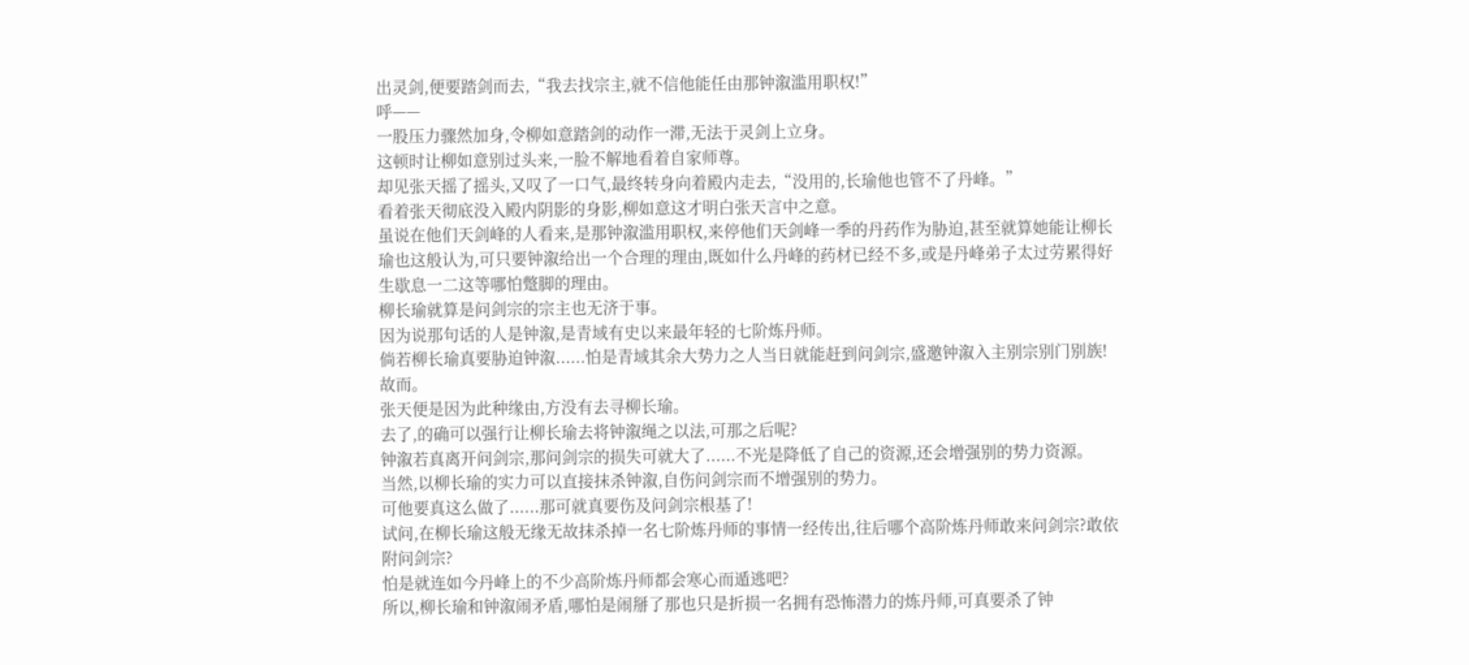出灵剑,便要踏剑而去,“我去找宗主,就不信他能任由那钟溆滥用职权!”
呼——
一股压力骤然加身,令柳如意踏剑的动作一滞,无法于灵剑上立身。
这顿时让柳如意别过头来,一脸不解地看着自家师尊。
却见张天摇了摇头,又叹了一口气,最终转身向着殿内走去,“没用的,长瑜他也管不了丹峰。”
看着张天彻底没入殿内阴影的身影,柳如意这才明白张天言中之意。
虽说在他们天剑峰的人看来,是那钟溆滥用职权,来停他们天剑峰一季的丹药作为胁迫,甚至就算她能让柳长瑜也这般认为,可只要钟溆给出一个合理的理由,既如什么丹峰的药材已经不多,或是丹峰弟子太过劳累得好生歇息一二这等哪怕蹩脚的理由。
柳长瑜就算是问剑宗的宗主也无济于事。
因为说那句话的人是钟溆,是青域有史以来最年轻的七阶炼丹师。
倘若柳长瑜真要胁迫钟溆......怕是青域其余大势力之人当日就能赶到问剑宗,盛邀钟溆入主别宗别门别族!
故而。
张天便是因为此种缘由,方没有去寻柳长瑜。
去了,的确可以强行让柳长瑜去将钟溆绳之以法,可那之后呢?
钟溆若真离开问剑宗,那问剑宗的损失可就大了......不光是降低了自己的资源,还会增强别的势力资源。
当然,以柳长瑜的实力可以直接抹杀钟溆,自伤问剑宗而不增强别的势力。
可他要真这么做了......那可就真要伤及问剑宗根基了!
试问,在柳长瑜这般无缘无故抹杀掉一名七阶炼丹师的事情一经传出,往后哪个高阶炼丹师敢来问剑宗?敢依附问剑宗?
怕是就连如今丹峰上的不少高阶炼丹师都会寒心而遁逃吧?
所以,柳长瑜和钟溆闹矛盾,哪怕是闹掰了那也只是折损一名拥有恐怖潜力的炼丹师,可真要杀了钟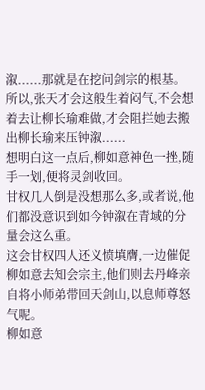溆......那就是在挖问剑宗的根基。
所以,张天才会这般生着闷气,不会想着去让柳长瑜难做,才会阻拦她去搬出柳长瑜来压钟溆......
想明白这一点后,柳如意神色一挫,随手一划,便将灵剑收回。
甘权几人倒是没想那么多,或者说,他们都没意识到如今钟溆在青域的分量会这么重。
这会甘权四人还义愤填膺,一边催促柳如意去知会宗主,他们则去丹峰亲自将小师弟带回天剑山,以息师尊怒气呢。
柳如意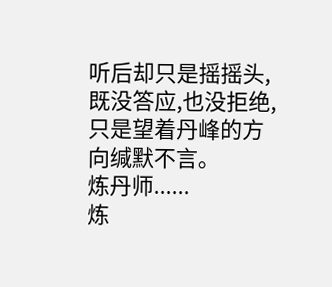听后却只是摇摇头,既没答应,也没拒绝,只是望着丹峰的方向缄默不言。
炼丹师......
炼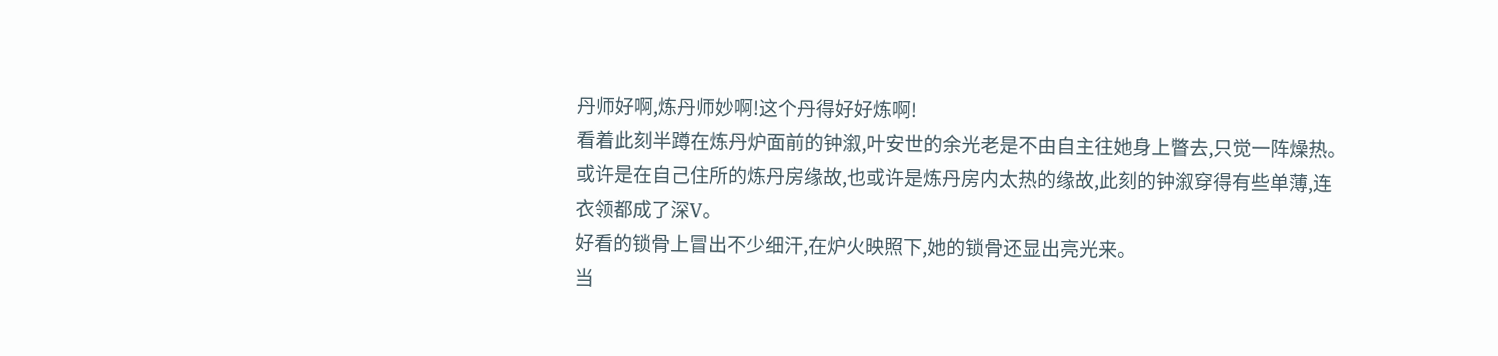丹师好啊,炼丹师妙啊!这个丹得好好炼啊!
看着此刻半蹲在炼丹炉面前的钟溆,叶安世的余光老是不由自主往她身上瞥去,只觉一阵燥热。
或许是在自己住所的炼丹房缘故,也或许是炼丹房内太热的缘故,此刻的钟溆穿得有些单薄,连衣领都成了深V。
好看的锁骨上冒出不少细汗,在炉火映照下,她的锁骨还显出亮光来。
当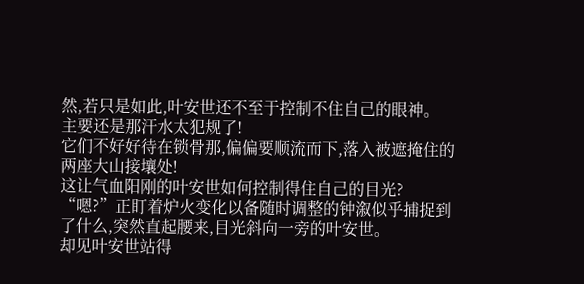然,若只是如此,叶安世还不至于控制不住自己的眼神。
主要还是那汗水太犯规了!
它们不好好待在锁骨那,偏偏要顺流而下,落入被遮掩住的两座大山接壤处!
这让气血阳刚的叶安世如何控制得住自己的目光?
“嗯?”正盯着炉火变化以备随时调整的钟溆似乎捕捉到了什么,突然直起腰来,目光斜向一旁的叶安世。
却见叶安世站得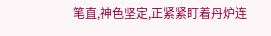笔直,神色坚定,正紧紧盯着丹炉连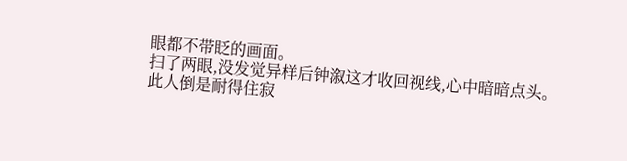眼都不带眨的画面。
扫了两眼,没发觉异样后钟溆这才收回视线,心中暗暗点头。
此人倒是耐得住寂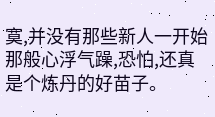寞,并没有那些新人一开始那般心浮气躁,恐怕,还真是个炼丹的好苗子。